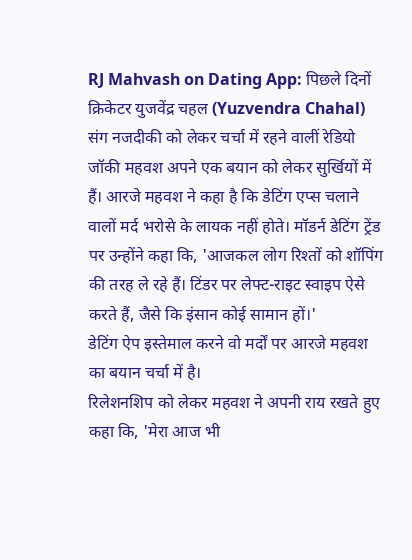RJ Mahvash on Dating App: पिछले दिनों क्रिकेटर युजवेंद्र चहल (Yuzvendra Chahal) संग नजदीकी को लेकर चर्चा में रहने वालीं रेडियो जॉकी महवश अपने एक बयान को लेकर सुर्खियों में हैं। आरजे महवश ने कहा है कि डेटिंग एप्स चलाने वालों मर्द भरोसे के लायक नहीं होते। मॉडर्न डेटिंग ट्रेंड पर उन्होंने कहा कि, 'आजकल लोग रिश्तों को शॉपिंग की तरह ले रहे हैं। टिंडर पर लेफ्ट-राइट स्वाइप ऐसे करते हैं, जैसे कि इंसान कोई सामान हों।'
डेटिंग ऐप इस्तेमाल करने वो मर्दों पर आरजे महवश का बयान चर्चा में है।
रिलेशनशिप को लेकर महवश ने अपनी राय रखते हुए कहा कि, 'मेरा आज भी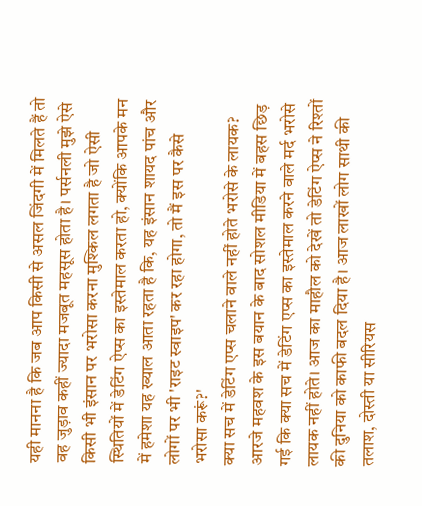यही मानना है कि जब आप किसी से असल जिंदगी में मिलते हैं तो वह जुड़ाव कहीं ज्यादा मजबूत महसूस होता है। पर्सनली मुझे ऐसे किसी भी इंसान पर भरोसा करना मुश्किल लगता है जो ऐसी स्थितियों में डेटिंग ऐप्स का इस्तेमाल करता हो, क्योंकि आपके मन में हमेशा यह ख्याल आता रहता है कि, यह इंसान शायद पांच और लोगों पर भी 'राइट स्वाइप' कर रहा होगा, तो मैं इस पर कैसे भरोसा करूं?'
क्या सच में डेटिंग एप्स चलाने वाले नहीं होते भरोसे के लायक?
आरजे महवश के इस बयान के बाद सोशल मीडिया में बहस छिड़ गई कि क्या सच में डेटिंग एप्स का इस्तेमाल करने वाले मर्द भरोसे लायक नहीं होते। आज का माहौल को देखें तो डेटिंग ऐप्स ने रिश्तों की दुनिया को काफी बदल दिया है। आज लाखों लोग साथी की तलाश, दोस्ती या सीरियस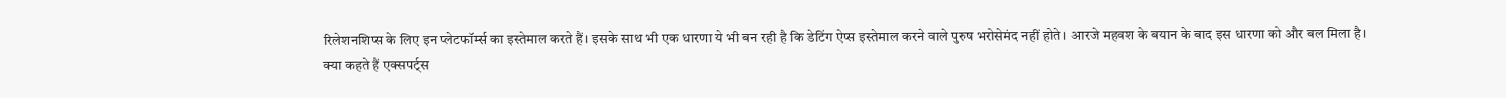रिलेशनशिप्स के लिए इन प्लेटफॉर्म्स का इस्तेमाल करते हैं। इसके साथ भी एक धारणा ये भी बन रही है कि डेटिंग ऐप्स इस्तेमाल करने वाले पुरुष भरोसेमंद नहीं होते। आरजे महवश के बयान के बाद इस धारणा को और बल मिला है।
क्या कहते हैं एक्सपर्ट्स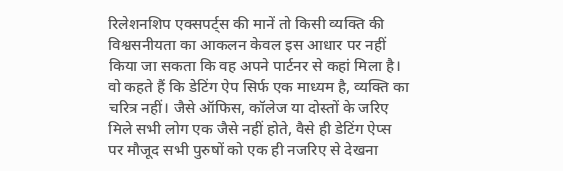रिलेशनशिप एक्सपर्ट्स की मानें तो किसी व्यक्ति की विश्वसनीयता का आकलन केवल इस आधार पर नहीं किया जा सकता कि वह अपने पार्टनर से कहां मिला है। वो कहते हैं कि डेटिंग ऐप सिर्फ एक माध्यम है, व्यक्ति का चरित्र नहीं। जैसे ऑफिस, कॉलेज या दोस्तों के जरिए मिले सभी लोग एक जैसे नहीं होते, वैसे ही डेटिंग ऐप्स पर मौजूद सभी पुरुषों को एक ही नजरिए से देखना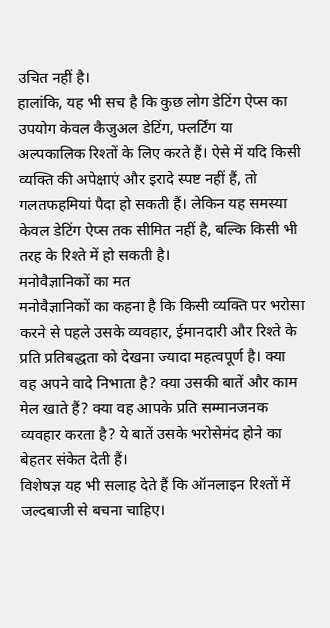उचित नहीं है।
हालांकि, यह भी सच है कि कुछ लोग डेटिंग ऐप्स का उपयोग केवल कैजुअल डेटिंग, फ्लर्टिंग या अल्पकालिक रिश्तों के लिए करते हैं। ऐसे में यदि किसी व्यक्ति की अपेक्षाएं और इरादे स्पष्ट नहीं हैं, तो गलतफहमियां पैदा हो सकती हैं। लेकिन यह समस्या केवल डेटिंग ऐप्स तक सीमित नहीं है, बल्कि किसी भी तरह के रिश्ते में हो सकती है।
मनोवैज्ञानिकों का मत
मनोवैज्ञानिकों का कहना है कि किसी व्यक्ति पर भरोसा करने से पहले उसके व्यवहार, ईमानदारी और रिश्ते के प्रति प्रतिबद्धता को देखना ज्यादा महत्वपूर्ण है। क्या वह अपने वादे निभाता है? क्या उसकी बातें और काम मेल खाते हैं? क्या वह आपके प्रति सम्मानजनक व्यवहार करता है? ये बातें उसके भरोसेमंद होने का बेहतर संकेत देती हैं।
विशेषज्ञ यह भी सलाह देते हैं कि ऑनलाइन रिश्तों में जल्दबाजी से बचना चाहिए।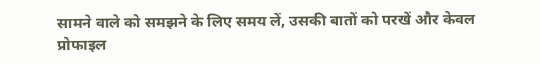सामने वाले को समझने के लिए समय लें, उसकी बातों को परखें और केवल प्रोफाइल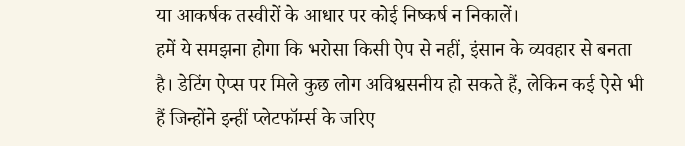या आकर्षक तस्वीरों के आधार पर कोई निष्कर्ष न निकालें।
हमें ये समझना होगा कि भरोसा किसी ऐप से नहीं, इंसान के व्यवहार से बनता है। डेटिंग ऐप्स पर मिले कुछ लोग अविश्वसनीय हो सकते हैं, लेकिन कई ऐसे भी हैं जिन्होंने इन्हीं प्लेटफॉर्म्स के जरिए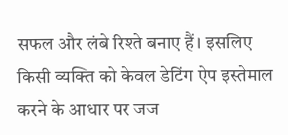सफल और लंबे रिश्ते बनाए हैं। इसलिए किसी व्यक्ति को केवल डेटिंग ऐप इस्तेमाल करने के आधार पर जज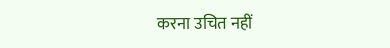करना उचित नहीं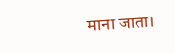माना जाता।